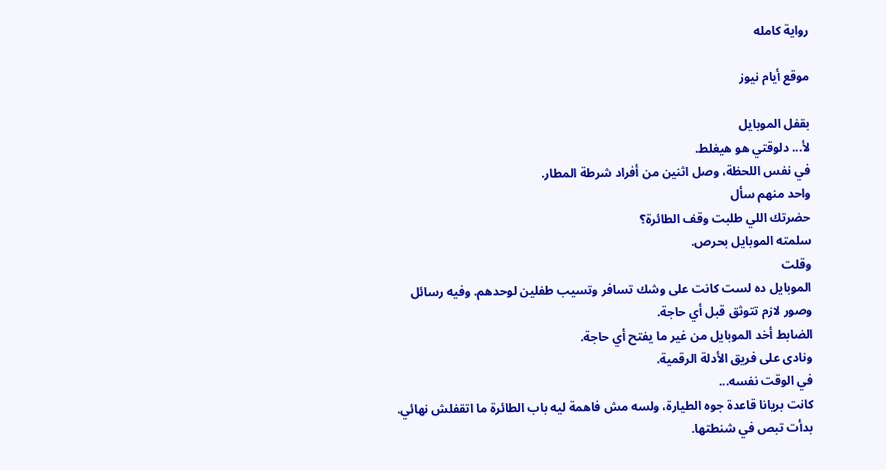رواية كامله

موقع أيام نيوز

بقفل الموبايل
لأ... دلوقتي هو هيغلط.
في نفس اللحظة، وصل اثنين من أفراد شرطة المطار.
واحد منهم سأل
حضرتك اللي طلبت وقف الطائرة؟
سلمته الموبايل بحرص.
وقلت
الموبايل ده لست كانت على وشك تسافر وتسيب طفلين لوحدهم. وفيه رسائل وصور لازم تتوثق قبل أي حاجة.
الضابط أخد الموبايل من غير ما يفتح أي حاجة.
ونادى على فريق الأدلة الرقمية.
في الوقت نفسه...
كانت بريانا قاعدة جوه الطيارة، ولسه مش فاهمة ليه باب الطائرة ما اتقفلش نهائي.
بدأت تبص في شنطتها.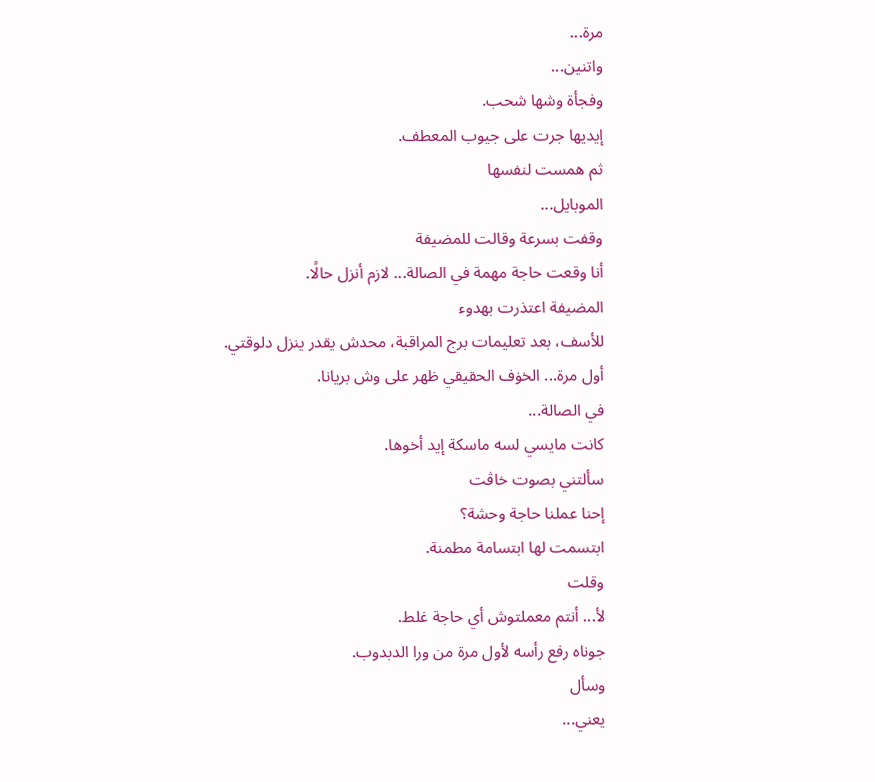مرة...
واتنين...
وفجأة وشها شحب.
إيديها جرت على جيوب المعطف.
ثم همست لنفسها
الموبايل...
وقفت بسرعة وقالت للمضيفة
أنا وقعت حاجة مهمة في الصالة... لازم أنزل حالًا.
المضيفة اعتذرت بهدوء
للأسف، بعد تعليمات برج المراقبة، محدش يقدر ينزل دلوقتي.
أول مرة... الخۏف الحقيقي ظهر على وش بريانا.
في الصالة...
كانت مايسي لسه ماسكة إيد أخوها.
سألتني بصوت خاڤت
إحنا عملنا حاجة وحشة؟
ابتسمت لها ابتسامة مطمنة.
وقلت
لأ... أنتم معملتوش أي حاجة غلط.
جوناه رفع رأسه لأول مرة من ورا الدبدوب.
وسأل
يعني...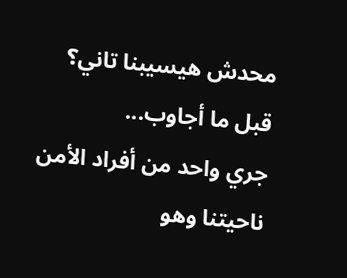محدش هيسيبنا تاني؟
قبل ما أجاوب...
جري واحد من أفراد الأمن ناحيتنا وهو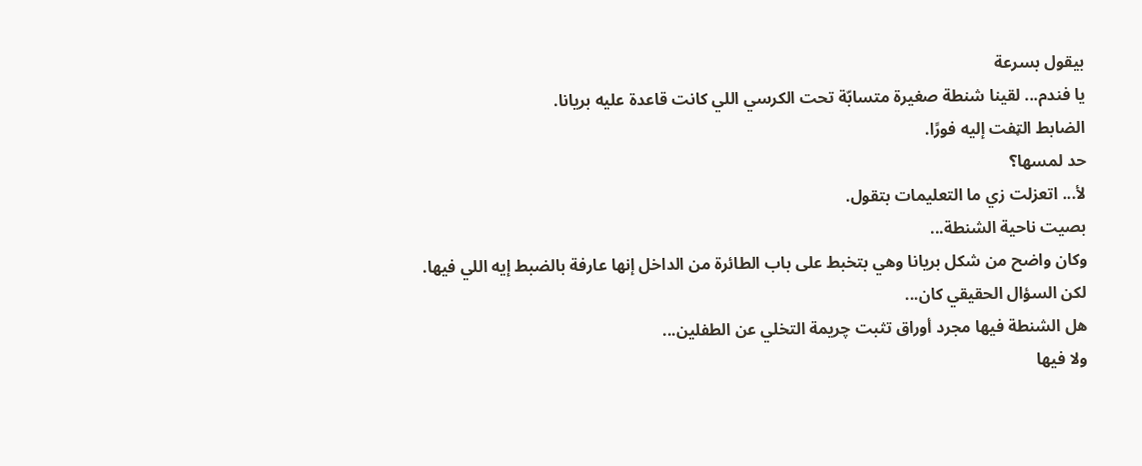بيقول بسرعة
يا فندم... لقينا شنطة صغيرة متسابّة تحت الكرسي اللي كانت قاعدة عليه بريانا.
الضابط الټفت إليه فورًا.
حد لمسها؟
لأ... اتعزلت زي ما التعليمات بتقول.
بصيت ناحية الشنطة...
وكان واضح من شكل بريانا وهي بتخبط على باب الطائرة من الداخل إنها عارفة بالضبط إيه اللي فيها.
لكن السؤال الحقيقي كان...
هل الشنطة فيها مجرد أوراق تثبت چريمة التخلي عن الطفلين...
ولا فيها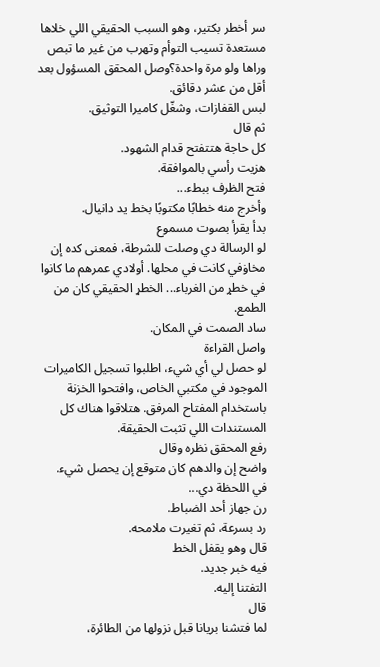سر أخطر بكتير، وهو السبب الحقيقي اللي خلاها مستعدة تسيب التوأم وتهرب من غير ما تبص وراها ولو مرة واحدة؟وصل المحقق المسؤول بعد أقل من عشر دقائق.
لبس القفازات، وشغّل كاميرا التوثيق.
ثم قال
كل حاجة هتتفتح قدام الشهود.
هزيت رأسي بالموافقة.
فتح الظرف ببطء...
وأخرج منه خطابًا مكتوبًا بخط يد دانيال.
بدأ يقرأ بصوت مسموع
لو الرسالة دي وصلت للشرطة، فمعنى كده إن مخاۏفي كانت في محلها. أولادي عمرهم ما كانوا في خطړ من الغرباء... الخطړ الحقيقي كان من الطمع.
ساد الصمت في المكان.
واصل القراءة
لو حصل لي أي شيء، اطلبوا تسجيل الكاميرات الموجود في مكتبي الخاص، وافتحوا الخزنة باستخدام المفتاح المرفق. هتلاقوا هناك كل المستندات اللي تثبت الحقيقة.
رفع المحقق نظره وقال
واضح إن والدهم كان متوقع إن يحصل شيء.
في اللحظة دي...
رن جهاز أحد الضباط.
رد بسرعة، ثم تغيرت ملامحه.
قال وهو يقفل الخط
فيه خبر جديد.
التفتنا إليه.
قال
لما فتشنا بريانا قبل نزولها من الطائرة،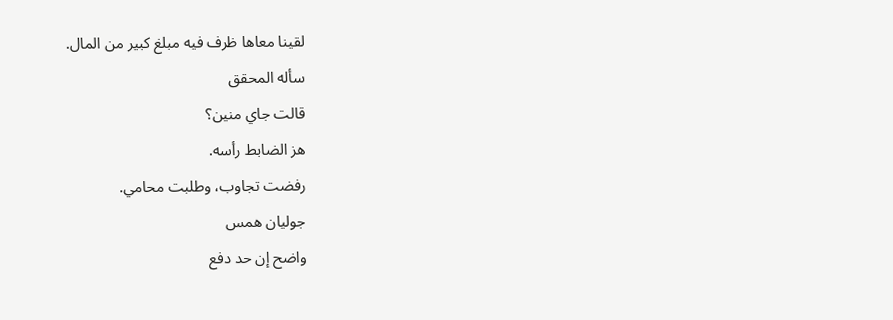لقينا معاها ظرف فيه مبلغ كبير من المال.
سأله المحقق
قالت جاي منين؟
هز الضابط رأسه.
رفضت تجاوب، وطلبت محامي.
جوليان همس
واضح إن حد دفع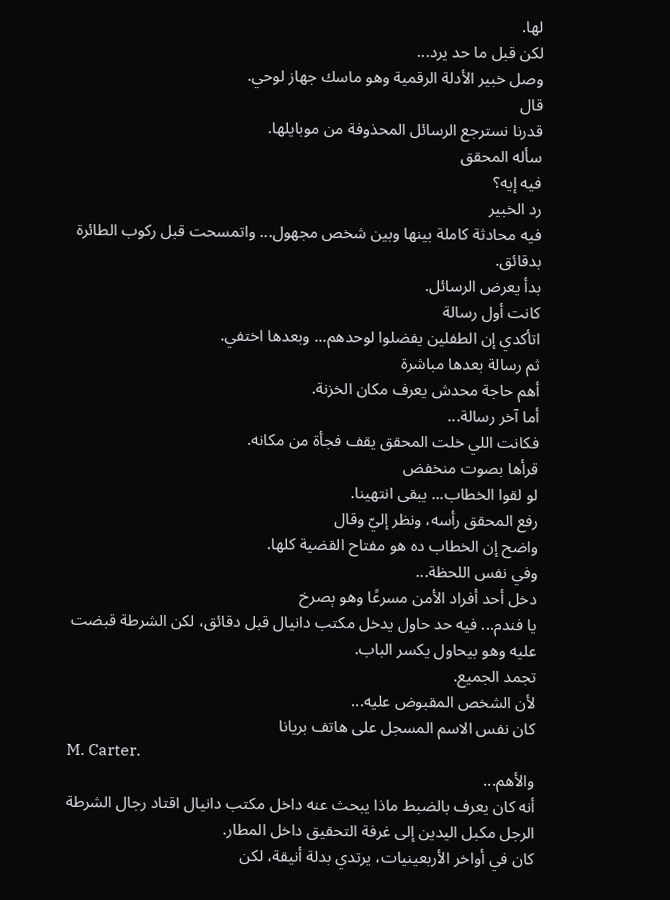لها.
لكن قبل ما حد يرد...
وصل خبير الأدلة الرقمية وهو ماسك جهاز لوحي.
قال
قدرنا نسترجع الرسائل المحذوفة من موبايلها.
سأله المحقق
فيه إيه؟
رد الخبير
فيه محادثة كاملة بينها وبين شخص مجهول... واتمسحت قبل ركوب الطائرة بدقائق.
بدأ يعرض الرسائل.
كانت أول رسالة
اتأكدي إن الطفلين يفضلوا لوحدهم... وبعدها اختفي.
ثم رسالة بعدها مباشرة
أهم حاجة محدش يعرف مكان الخزنة.
أما آخر رسالة...
فكانت اللي خلت المحقق يقف فجأة من مكانه.
قرأها بصوت منخفض
لو لقوا الخطاب... يبقى انتهينا.
رفع المحقق رأسه، ونظر إليّ وقال
واضح إن الخطاب ده هو مفتاح القضية كلها.
وفي نفس اللحظة...
دخل أحد أفراد الأمن مسرعًا وهو ېصرخ
يا فندم... فيه حد حاول يدخل مكتب دانيال قبل دقائق، لكن الشرطة قبضت عليه وهو بيحاول يكسر الباب.
تجمد الجميع.
لأن الشخص المقبوض عليه...
كان نفس الاسم المسجل على هاتف بريانا
M. Carter.
والأهم...
أنه كان يعرف بالضبط ماذا يبحث عنه داخل مكتب دانيال اقتاد رجال الشرطة الرجل مكبل اليدين إلى غرفة التحقيق داخل المطار.
كان في أواخر الأربعينيات، يرتدي بدلة أنيقة، لكن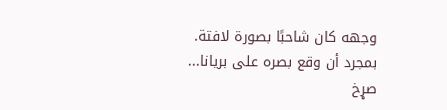وجهه كان شاحبًا بصورة لافتة.
بمجرد أن وقع بصره على بريانا...
صړخ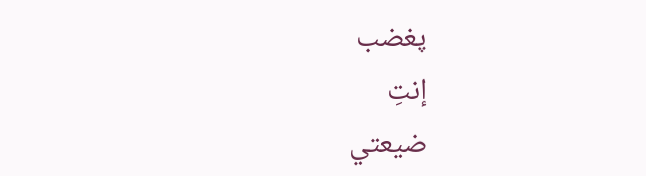پغضب
إنتِ
ضيعتي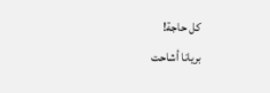كل حاجة!
بريانا أشاحت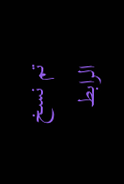تم نسخ الرابط